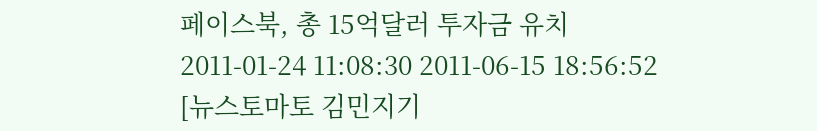페이스북, 총 15억달러 투자금 유치
2011-01-24 11:08:30 2011-06-15 18:56:52
[뉴스토마토 김민지기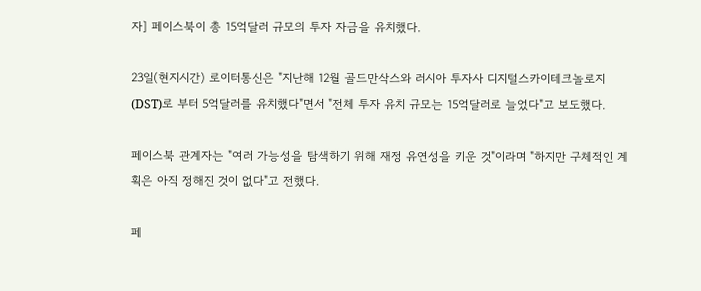자] 페이스북이 총 15억달러 규모의 투자 자금을 유치했다.

23일(현지시간) 로이터통신은 "지난해 12월 골드만삭스와 러시아 투자사 디지털스카이테크놀로지(DST)로 부터 5억달러를 유치했다"면서 "전체 투자 유치 규모는 15억달러로 늘었다"고 보도했다.

페이스북 관계자는 "여러 가능성을 탐색하기 위해 재정 유연성을 키운 것"이라며 "하지만 구체적인 계획은 아직 정해진 것이 없다"고 전했다.

페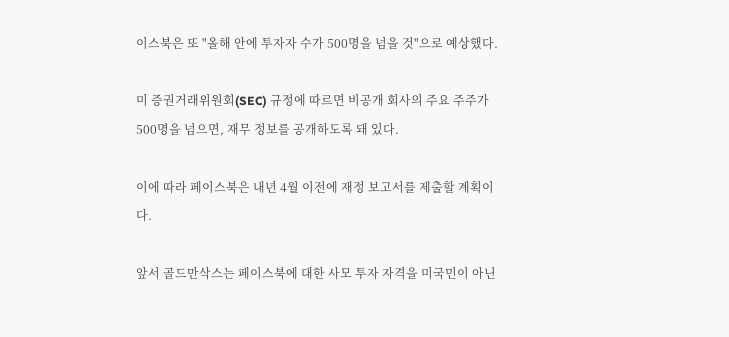이스북은 또 "올해 안에 투자자 수가 500명을 넘을 것"으로 예상했다.

미 증권거래위원회(SEC) 규정에 따르면 비공개 회사의 주요 주주가 500명을 넘으면, 재무 정보를 공개하도록 돼 있다.

이에 따라 페이스북은 내년 4월 이전에 재정 보고서를 제출할 계획이다.

앞서 골드만삭스는 페이스북에 대한 사모 투자 자격을 미국민이 아닌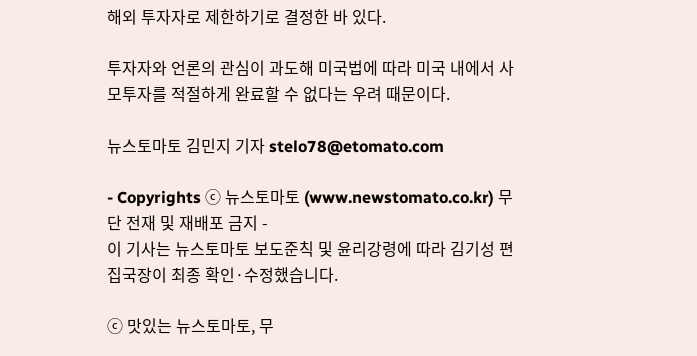해외 투자자로 제한하기로 결정한 바 있다.

투자자와 언론의 관심이 과도해 미국법에 따라 미국 내에서 사모투자를 적절하게 완료할 수 없다는 우려 때문이다.

뉴스토마토 김민지 기자 stelo78@etomato.com

- Copyrights ⓒ 뉴스토마토 (www.newstomato.co.kr) 무단 전재 및 재배포 금지 -
이 기사는 뉴스토마토 보도준칙 및 윤리강령에 따라 김기성 편집국장이 최종 확인·수정했습니다.

ⓒ 맛있는 뉴스토마토, 무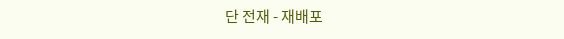단 전재 - 재배포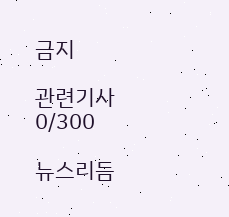금지

관련기사
0/300

뉴스리듬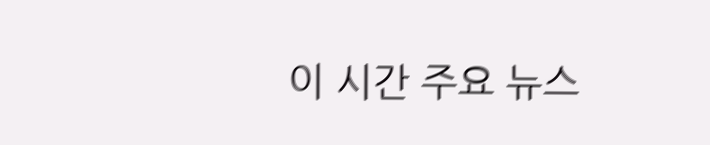이 시간 주요 뉴스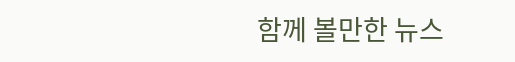함께 볼만한 뉴스